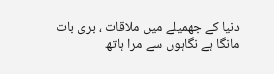دنیا کے جھمیلے میں ملاقات ، بری بات
مانگا ہے نگاہوں سے مرا ہاتھ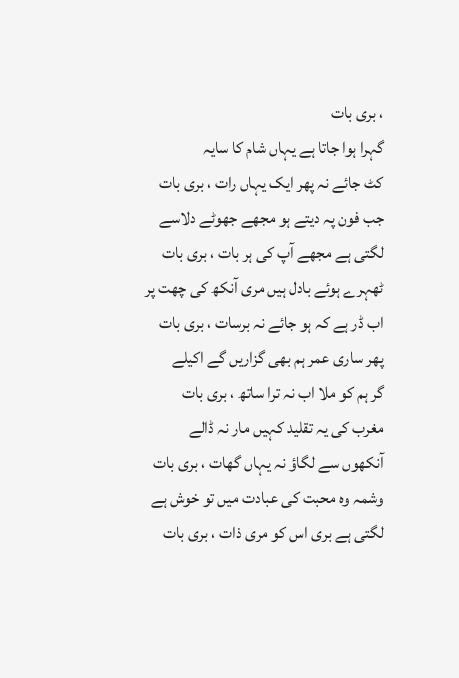، بری بات
گہرا ہوا جاتا ہے یہاں شام کا سایہ
کٹ جائے نہ پھر ایک یہاں رات ، بری بات
جب فون پہ دیتے ہو مجھے جھوٹے دلاسے
لگتی ہے مجھے آپ کی ہر بات ، بری بات
ٹھہرے ہوئے بادل ہیں مری آنکھ کی چھت پر
اب ڈر ہے کہ ہو جائے نہ برسات ، بری بات
پھر ساری عمر ہم بھی گزاریں گے اکیلے
گر ہم کو ملا اب نہ ترا ساتھ ، بری بات
مغرب کی یہ تقلید کہیں مار نہ ڈالے
آنکھوں سے لگاؤ نہ یہاں گھات ، بری بات
وشمہ وہ محبت کی عبادت میں تو خوش ہے
لگتی ہے بری اس کو مری ذات ، بری بات